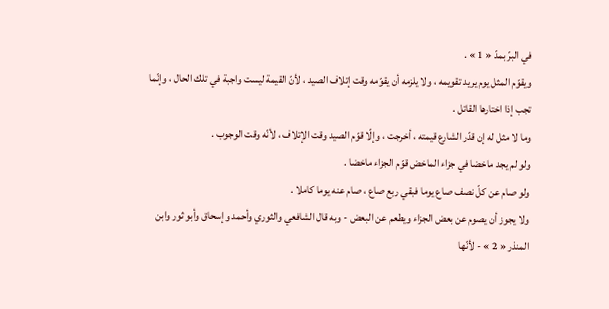في البرّ بمدّ « 1 » .
ويقوّم المثل يوم يريد تقويمه ، ولا يلزمه أن يقوّمه وقت إتلاف الصيد ، لأنّ القيمة ليست واجبة في تلك الحال ، وإنّما تجب إذا اختارها القاتل .
وما لا مثل له إن قدّر الشارع قيمته ، أخرجت ، وإلّا قوّم الصيد وقت الإتلاف ، لأنّه وقت الوجوب .
ولو لم يجد ماخضا في جزاء الماخض قوّم الجزاء ماخضا .
ولو صام عن كلّ نصف صاع يوما فبقي ربع صاع ، صام عنه يوما كاملا .
ولا يجوز أن يصوم عن بعض الجزاء ويطعم عن البعض - وبه قال الشافعي والثوري وأحمد وإسحاق وأبو ثور وابن المنذر « 2 » - لأنّها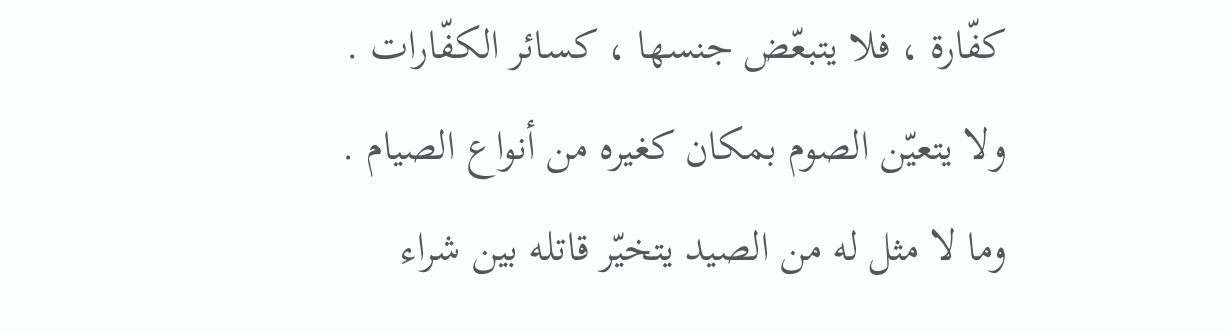كفّارة ، فلا يتبعّض جنسها ، كسائر الكفّارات .
ولا يتعيّن الصوم بمكان كغيره من أنواع الصيام .
وما لا مثل له من الصيد يتخيّر قاتله بين شراء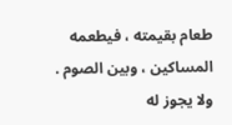طعام بقيمته ، فيطعمه المساكين ، وبين الصوم .
ولا يجوز له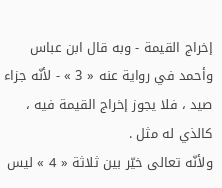إخراج القيمة - وبه قال ابن عباس وأحمد في رواية عنه « 3 » - لأنّه جزاء صيد ، فلا يجوز إخراج القيمة فيه ، كالذي له مثل .
ولأنّه تعالى خيّر بين ثلاثة « 4 » ليس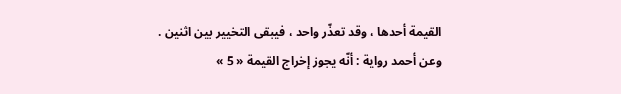القيمة أحدها ، وقد تعذّر واحد ، فيبقى التخيير بين اثنين .
وعن أحمد رواية : أنّه يجوز إخراج القيمة « 5 »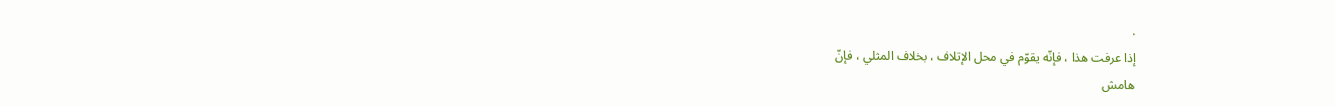.
إذا عرفت هذا ، فإنّه يقوّم في محل الإتلاف ، بخلاف المثلي ، فإنّ
هامش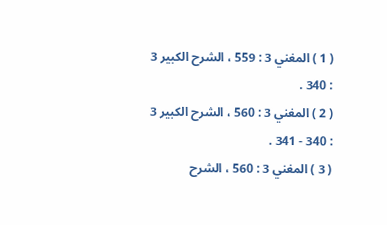( 1 ) المغني 3 : 559 ، الشرح الكبير 3 : 340 .
( 2 ) المغني 3 : 560 ، الشرح الكبير 3 : 340 - 341 .
( 3 ) المغني 3 : 560 ، الشرح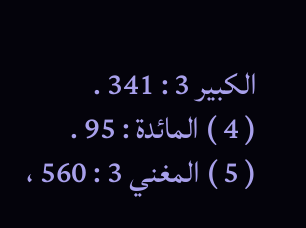الكبير 3 : 341 .
( 4 ) المائدة : 95 .
( 5 ) المغني 3 : 560 ،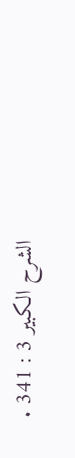الشرح الكبير 3 : 341 .